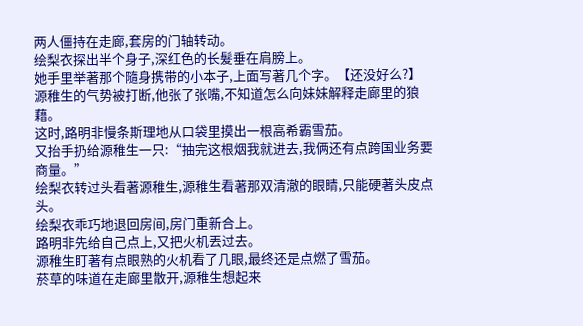两人僵持在走廊,套房的门轴转动。
绘梨衣探出半个身子,深红色的长髮垂在肩膀上。
她手里举著那个隨身携带的小本子,上面写著几个字。【还没好么?】
源稚生的气势被打断,他张了张嘴,不知道怎么向妹妹解释走廊里的狼藉。
这时,路明非慢条斯理地从口袋里摸出一根高希霸雪茄。
又抬手扔给源稚生一只:“抽完这根烟我就进去,我俩还有点跨国业务要商量。”
绘梨衣转过头看著源稚生,源稚生看著那双清澈的眼睛,只能硬著头皮点头。
绘梨衣乖巧地退回房间,房门重新合上。
路明非先给自己点上,又把火机丟过去。
源稚生盯著有点眼熟的火机看了几眼,最终还是点燃了雪茄。
菸草的味道在走廊里散开,源稚生想起来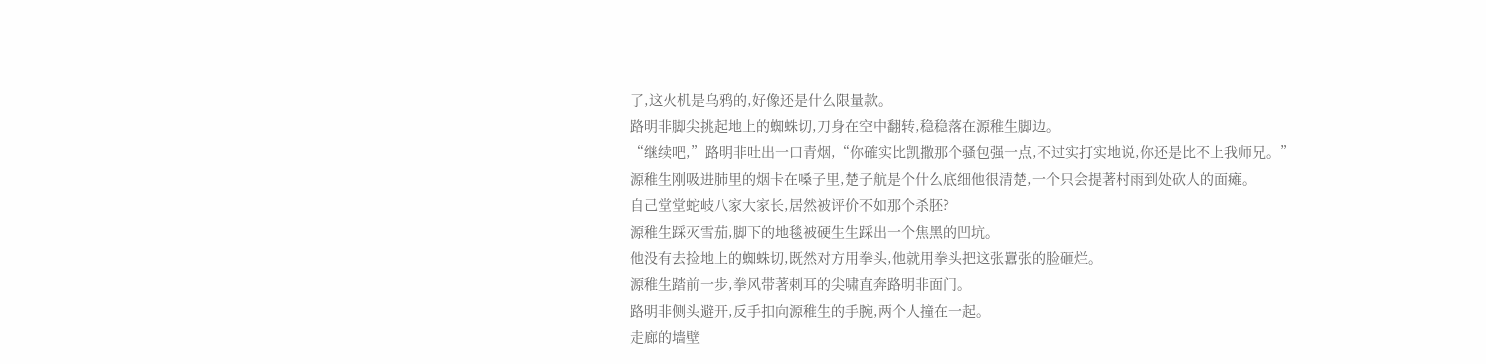了,这火机是乌鸦的,好像还是什么限量款。
路明非脚尖挑起地上的蜘蛛切,刀身在空中翻转,稳稳落在源稚生脚边。
“继续吧,”路明非吐出一口青烟,“你確实比凯撒那个骚包强一点,不过实打实地说,你还是比不上我师兄。”
源稚生刚吸进肺里的烟卡在嗓子里,楚子航是个什么底细他很清楚,一个只会提著村雨到处砍人的面瘫。
自己堂堂蛇岐八家大家长,居然被评价不如那个杀胚?
源稚生踩灭雪茄,脚下的地毯被硬生生踩出一个焦黑的凹坑。
他没有去捡地上的蜘蛛切,既然对方用拳头,他就用拳头把这张囂张的脸砸烂。
源稚生踏前一步,拳风带著刺耳的尖啸直奔路明非面门。
路明非侧头避开,反手扣向源稚生的手腕,两个人撞在一起。
走廊的墙壁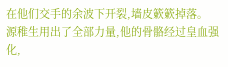在他们交手的余波下开裂,墙皮簌簌掉落。
源稚生用出了全部力量,他的骨骼经过皇血强化,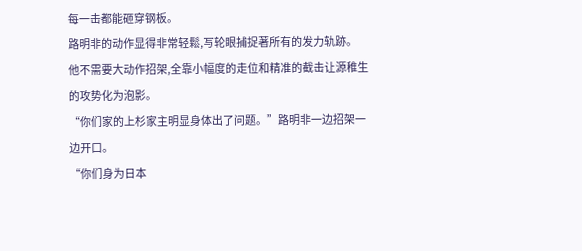每一击都能砸穿钢板。
路明非的动作显得非常轻鬆,写轮眼捕捉著所有的发力轨跡。
他不需要大动作招架,全靠小幅度的走位和精准的截击让源稚生的攻势化为泡影。
“你们家的上杉家主明显身体出了问题。”路明非一边招架一边开口。
“你们身为日本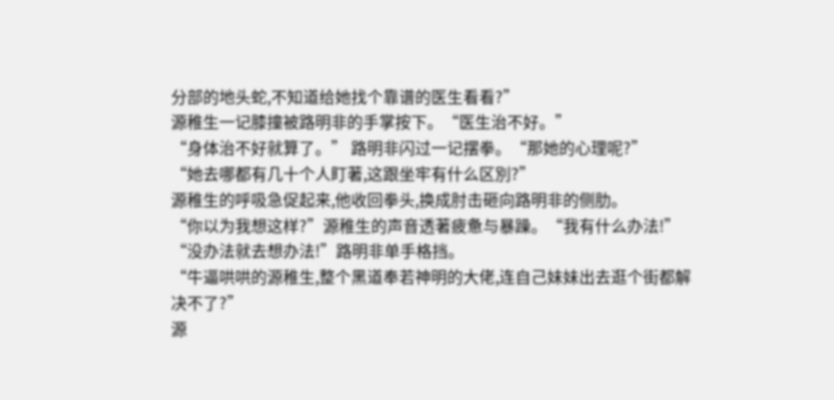分部的地头蛇,不知道给她找个靠谱的医生看看?”
源稚生一记膝撞被路明非的手掌按下。“医生治不好。”
“身体治不好就算了。” 路明非闪过一记摆拳。“那她的心理呢?”
“她去哪都有几十个人盯著,这跟坐牢有什么区別?”
源稚生的呼吸急促起来,他收回拳头,换成肘击砸向路明非的侧肋。
“你以为我想这样?”源稚生的声音透著疲惫与暴躁。“我有什么办法!”
“没办法就去想办法!”路明非单手格挡。
“牛逼哄哄的源稚生,整个黑道奉若神明的大佬,连自己妹妹出去逛个街都解决不了?”
源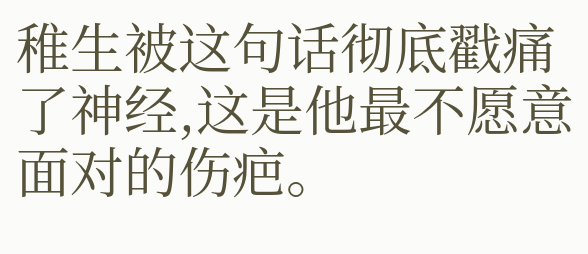稚生被这句话彻底戳痛了神经,这是他最不愿意面对的伤疤。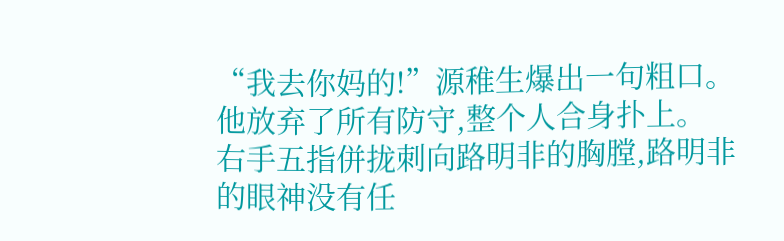“我去你妈的!”源稚生爆出一句粗口。
他放弃了所有防守,整个人合身扑上。
右手五指併拢刺向路明非的胸膛,路明非的眼神没有任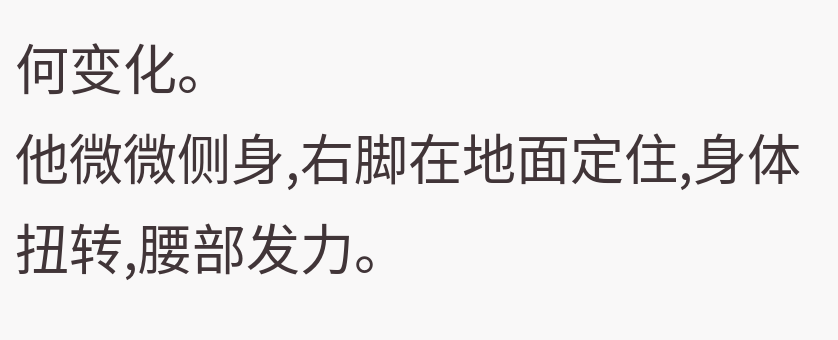何变化。
他微微侧身,右脚在地面定住,身体扭转,腰部发力。